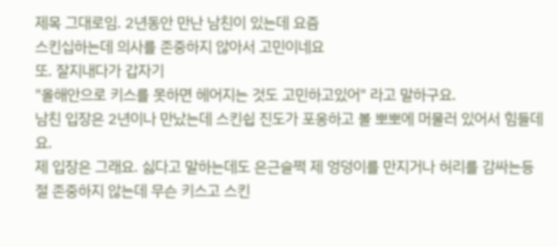제목 그대로임. 2년동안 만난 남친이 있는데 요즘
스킨십하는데 의사를 존중하지 않아서 고민이네요
또. 잘지내다가 갑자기
"올해안으로 키스를 못하면 헤어지는 것도 고민하고있어" 라고 말하구요.
남친 입장은 2년이나 만났는데 스킨쉽 진도가 포옹하고 볼 뽀뽀에 머물러 있어서 힘들데요.
제 입장은 그래요. 싫다고 말하는데도 은근슬쩍 제 엉덩이를 만지거나 허리를 감싸는등 절 존중하지 않는데 무슨 키스고 스킨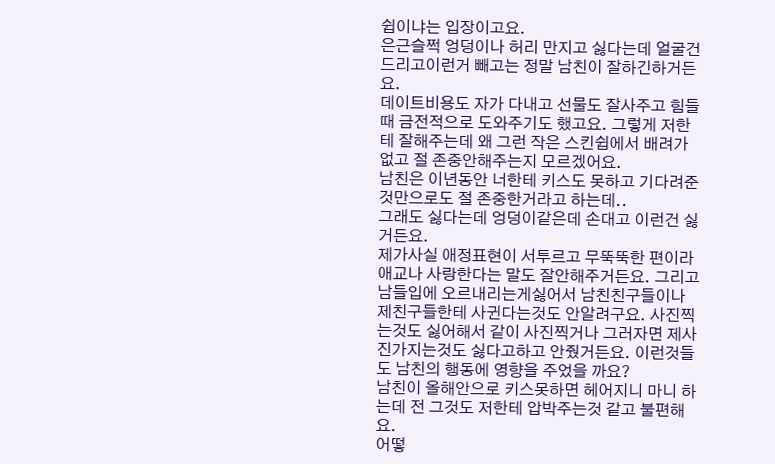쉽이냐는 입장이고요.
은근슬쩍 엉덩이나 허리 만지고 싫다는데 얼굴건드리고이런거 빼고는 정말 남친이 잘하긴하거든요.
데이트비용도 자가 다내고 선물도 잘사주고 힘들때 금전적으로 도와주기도 했고요. 그렇게 저한테 잘해주는데 왜 그런 작은 스킨쉽에서 배려가 없고 절 존중안해주는지 모르겠어요.
남친은 이년동안 너한테 키스도 못하고 기다려준것만으로도 절 존중한거라고 하는데..
그래도 싫다는데 엉덩이같은데 손대고 이런건 싫거든요.
제가사실 애정표현이 서투르고 무뚝뚝한 편이라 애교나 사랑한다는 말도 잘안해주거든요. 그리고 남들입에 오르내리는게싫어서 남친친구들이나 제친구들한테 사귄다는것도 안알려구요. 사진찍는것도 싫어해서 같이 사진찍거나 그러자면 제사진가지는것도 싫다고하고 안줬거든요. 이런것들도 남친의 행동에 영향을 주었을 까요?
남친이 올해안으로 키스못하면 헤어지니 마니 하는데 전 그것도 저한테 압박주는것 같고 불편해요.
어떻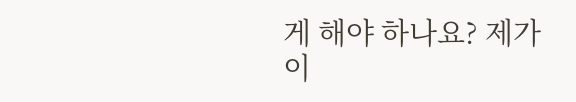게 해야 하나요? 제가 이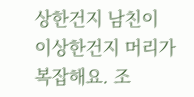상한건지 남친이 이상한건지 머리가 복잡해요. 조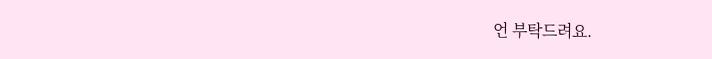언 부탁드려요.